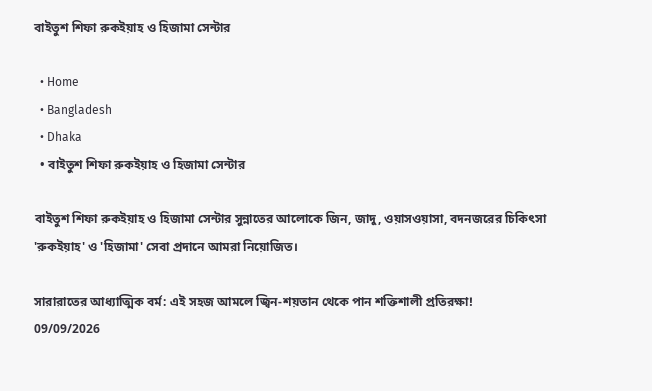বাইতুশ শিফা রুকইয়াহ ও হিজামা সেন্টার

  • Home
  • Bangladesh
  • Dhaka
  • বাইতুশ শিফা রুকইয়াহ ও হিজামা সেন্টার

বাইতুশ শিফা রুকইয়াহ ও হিজামা সেন্টার সুন্নাতের আলোকে জিন, জাদু, ওয়াসওয়াসা, বদনজরের চিকিৎসা 'রুকইয়াহ' ও 'হিজামা' সেবা প্রদানে আমরা নিয়োজিত।

সারারাতের আধ্যাত্মিক বর্ম: এই সহজ আমলে জ্বিন-শয়তান থেকে পান শক্তিশালী প্রতিরক্ষা!
09/09/2026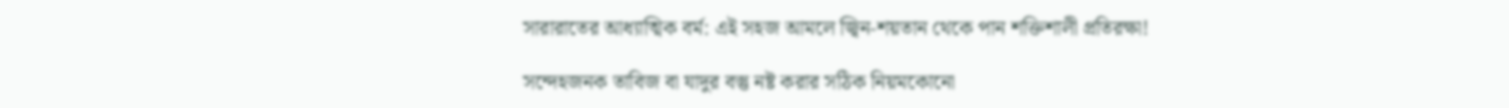সারারাতের আধ্যাত্মিক বর্ম: এই সহজ আমলে জ্বিন-শয়তান থেকে পান শক্তিশালী প্রতিরক্ষা!

সন্দেহজনক তাবিজ বা যাদুর বস্তু নষ্ট করার সঠিক নিয়মকোনো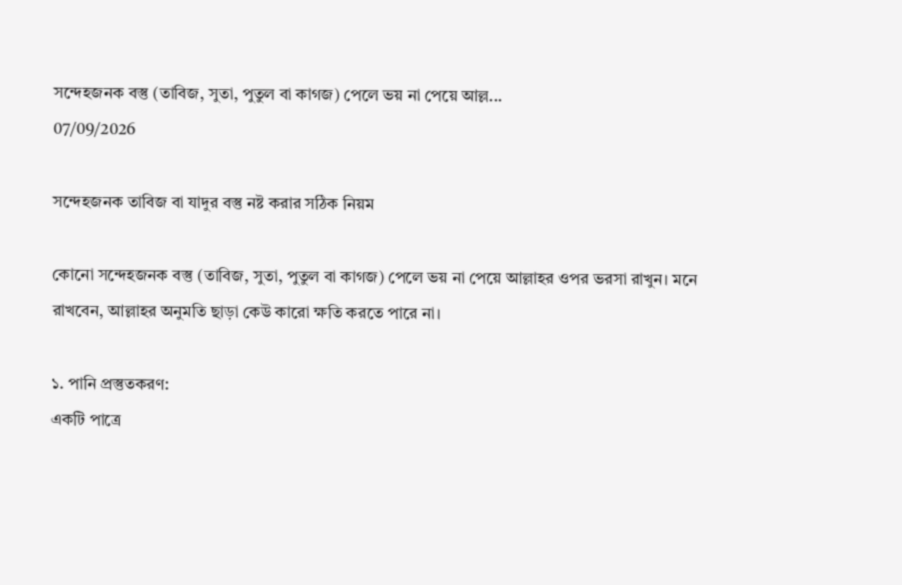সন্দেহজনক বস্তু (তাবিজ, সুতা, পুতুল বা কাগজ) পেলে ভয় না পেয়ে আল্ল...
07/09/2026

সন্দেহজনক তাবিজ বা যাদুর বস্তু নষ্ট করার সঠিক নিয়ম

কোনো সন্দেহজনক বস্তু (তাবিজ, সুতা, পুতুল বা কাগজ) পেলে ভয় না পেয়ে আল্লাহর ওপর ভরসা রাখুন। মনে রাখবেন, আল্লাহর অনুমতি ছাড়া কেউ কারো ক্ষতি করতে পারে না।

১. পানি প্রস্তুতকরণ:
একটি পাত্রে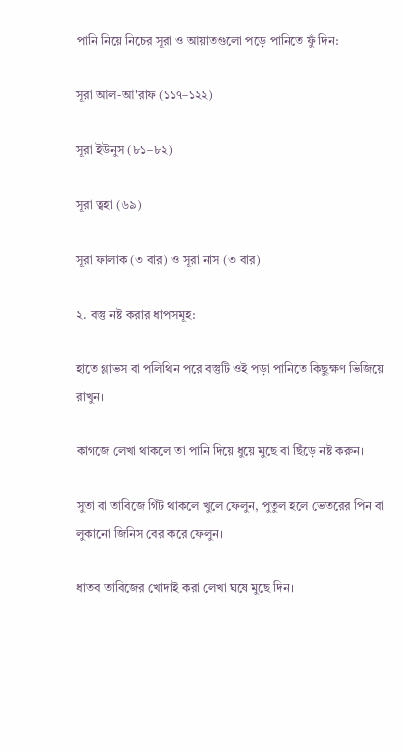পানি নিয়ে নিচের সূরা ও আয়াতগুলো পড়ে পানিতে ফুঁ দিন:

সূরা আল-আ'রাফ (১১৭–১২২)

সূরা ইউনুস (৮১–৮২)

সূরা ত্বহা (৬৯)

সূরা ফালাক (৩ বার) ও সূরা নাস (৩ বার)

২. বস্তু নষ্ট করার ধাপসমূহ:

হাতে গ্লাভস বা পলিথিন পরে বস্তুটি ওই পড়া পানিতে কিছুক্ষণ ভিজিয়ে রাখুন।

কাগজে লেখা থাকলে তা পানি দিয়ে ধুয়ে মুছে বা ছিঁড়ে নষ্ট করুন।

সুতা বা তাবিজে গিঁট থাকলে খুলে ফেলুন, পুতুল হলে ভেতরের পিন বা লুকানো জিনিস বের করে ফেলুন।

ধাতব তাবিজের খোদাই করা লেখা ঘষে মুছে দিন।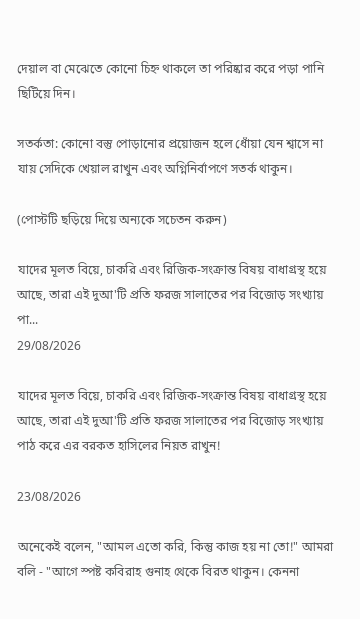দেয়াল বা মেঝেতে কোনো চিহ্ন থাকলে তা পরিষ্কার করে পড়া পানি ছিটিয়ে দিন।

সতর্কতা: কোনো বস্তু পোড়ানোর প্রয়োজন হলে ধোঁয়া যেন শ্বাসে না যায় সেদিকে খেয়াল রাখুন এবং অগ্নিনির্বাপণে সতর্ক থাকুন।

(পোস্টটি ছড়িয়ে দিয়ে অন্যকে সচেতন করুন)

যাদের মূলত বিয়ে, চাকরি এবং রিজিক-সংক্রান্ত বিষয় বাধাগ্রস্থ হয়ে আছে, তারা এই দুআ'টি প্রতি ফরজ সালাতের পর বিজোড় সংখ্যায় পা...
29/08/2026

যাদের মূলত বিয়ে, চাকরি এবং রিজিক-সংক্রান্ত বিষয় বাধাগ্রস্থ হয়ে আছে, তারা এই দুআ'টি প্রতি ফরজ সালাতের পর বিজোড় সংখ্যায় পাঠ করে এর বরকত হাসিলের নিয়ত রাখুন!

23/08/2026

অনেকেই বলেন, "আমল এতো করি, কিন্তু কাজ হয় না তো!" আমরা বলি - "আগে স্পষ্ট কবিরাহ গুনাহ থেকে বিরত থাকুন। কেননা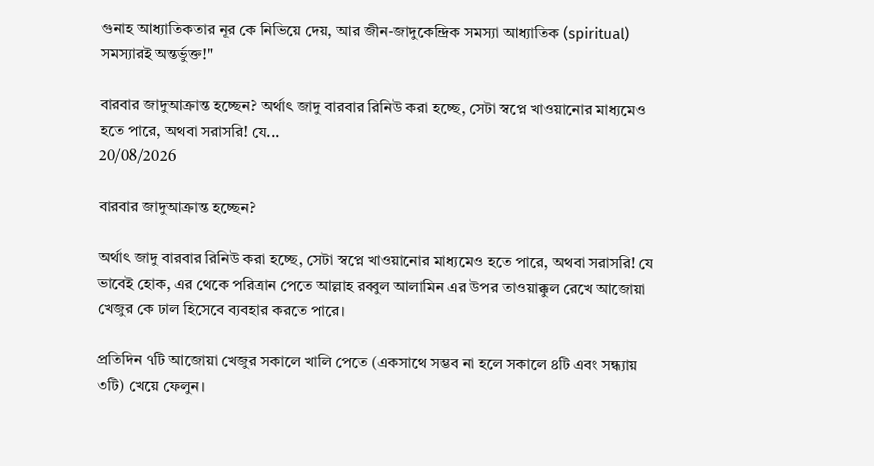গুনাহ আধ্যাতিকতার নূর কে নিভিয়ে দেয়, আর জীন-জাদুকেন্দ্রিক সমস্যা আধ্যাতিক (spiritual) সমস্যারই অন্তর্ভুক্ত!"

বারবার জাদুআক্রান্ত হচ্ছেন? অর্থাৎ জাদু বারবার রিনিউ করা হচ্ছে, সেটা স্বপ্নে খাওয়ানোর মাধ্যমেও হতে পারে, অথবা সরাসরি! যে...
20/08/2026

বারবার জাদুআক্রান্ত হচ্ছেন?

অর্থাৎ জাদু বারবার রিনিউ করা হচ্ছে, সেটা স্বপ্নে খাওয়ানোর মাধ্যমেও হতে পারে, অথবা সরাসরি! যে ভাবেই হোক, এর থেকে পরিত্রান পেতে আল্লাহ রব্বুল আলামিন এর উপর তাওয়াক্কুল রেখে আজোয়া খেজুর কে ঢাল হিসেবে ব্যবহার করতে পারে।

প্রতিদিন ৭টি আজোয়া খেজুর সকালে খালি পেতে (একসাথে সম্ভব না হলে সকালে ৪টি এবং সন্ধ্যায় ৩টি) খেয়ে ফেলুন।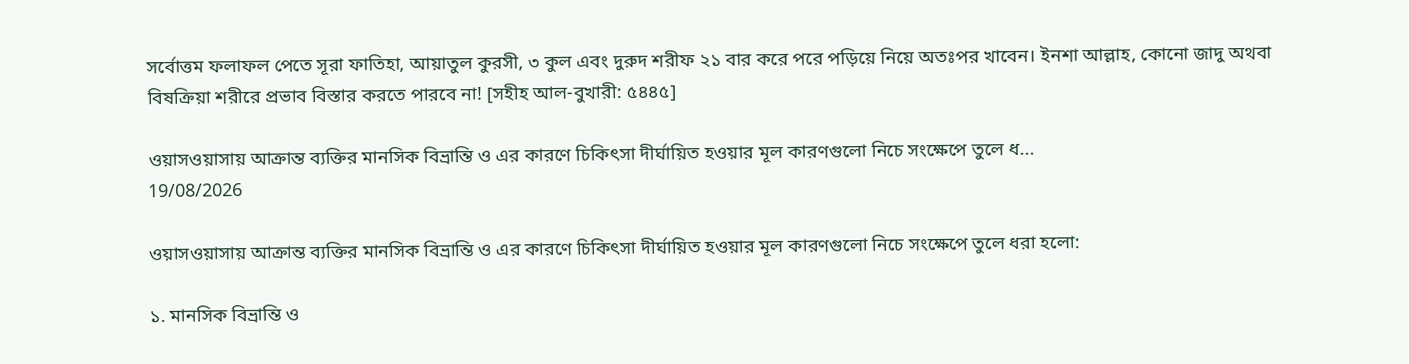সর্বোত্তম ফলাফল পেতে সূরা ফাতিহা, আয়াতুল কুরসী, ৩ কুল এবং দুরুদ শরীফ ২১ বার করে পরে পড়িয়ে নিয়ে অতঃপর খাবেন। ইনশা আল্লাহ, কোনো জাদু অথবা বিষক্রিয়া শরীরে প্রভাব বিস্তার করতে পারবে না! [সহীহ আল-বুখারী: ৫৪৪৫]

ওয়াসওয়াসায় আক্রান্ত ব্যক্তির মানসিক বিভ্রান্তি ও এর কারণে চিকিৎসা দীর্ঘায়িত হওয়ার মূল কারণগুলো নিচে সংক্ষেপে তুলে ধ...
19/08/2026

ওয়াসওয়াসায় আক্রান্ত ব্যক্তির মানসিক বিভ্রান্তি ও এর কারণে চিকিৎসা দীর্ঘায়িত হওয়ার মূল কারণগুলো নিচে সংক্ষেপে তুলে ধরা হলো:

১. মানসিক বিভ্রান্তি ও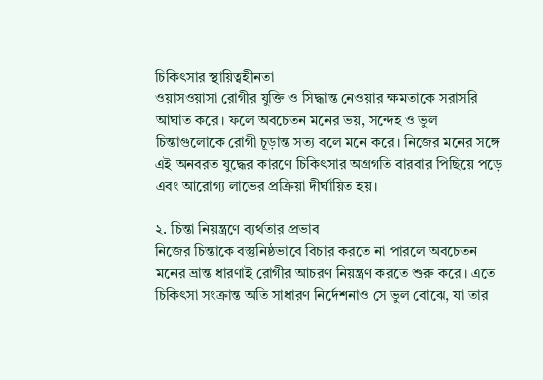চিকিৎসার স্থায়িত্বহীনতা
ওয়াসওয়াসা রোগীর যুক্তি ও সিদ্ধান্ত নেওয়ার ক্ষমতাকে সরাসরি আঘাত করে। ফলে অবচেতন মনের ভয়, সন্দেহ ও ভুল চিন্তাগুলোকে রোগী চূড়ান্ত সত্য বলে মনে করে। নিজের মনের সঙ্গে এই অনবরত যুদ্ধের কারণে চিকিৎসার অগ্রগতি বারবার পিছিয়ে পড়ে এবং আরোগ্য লাভের প্রক্রিয়া দীর্ঘায়িত হয়।

২. চিন্তা নিয়ন্ত্রণে ব্যর্থতার প্রভাব
নিজের চিন্তাকে বস্তুনিষ্ঠভাবে বিচার করতে না পারলে অবচেতন মনের ভ্রান্ত ধারণাই রোগীর আচরণ নিয়ন্ত্রণ করতে শুরু করে। এতে চিকিৎসা সংক্রান্ত অতি সাধারণ নির্দেশনাও সে ভুল বোঝে, যা তার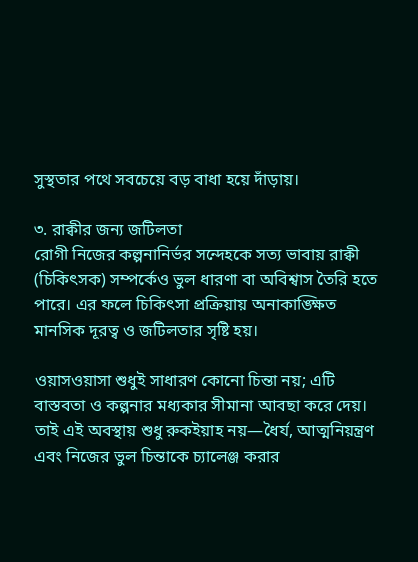সুস্থতার পথে সবচেয়ে বড় বাধা হয়ে দাঁড়ায়।

৩. রাক্বীর জন্য জটিলতা
রোগী নিজের কল্পনানির্ভর সন্দেহকে সত্য ভাবায় রাক্বী (চিকিৎসক) সম্পর্কেও ভুল ধারণা বা অবিশ্বাস তৈরি হতে পারে। এর ফলে চিকিৎসা প্রক্রিয়ায় অনাকাঙ্ক্ষিত মানসিক দূরত্ব ও জটিলতার সৃষ্টি হয়।

ওয়াসওয়াসা শুধুই সাধারণ কোনো চিন্তা নয়; এটি বাস্তবতা ও কল্পনার মধ্যকার সীমানা আবছা করে দেয়। তাই এই অবস্থায় শুধু রুকইয়াহ নয়—ধৈর্য, আত্মনিয়ন্ত্রণ এবং নিজের ভুল চিন্তাকে চ্যালেঞ্জ করার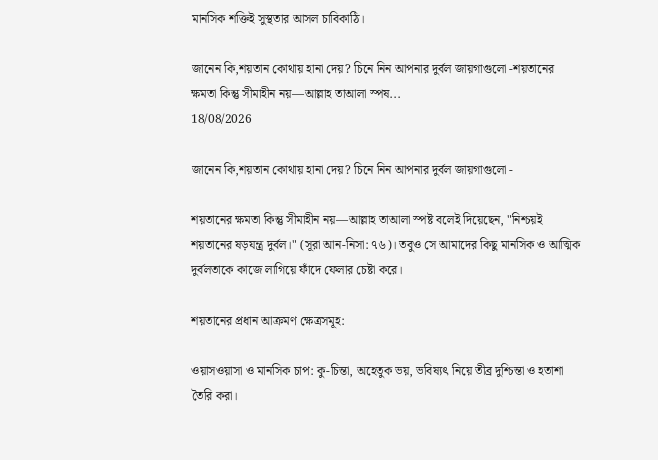মানসিক শক্তিই সুস্থতার আসল চাবিকাঠি।

জানেন কি,শয়তান কোথায় হানা দেয়? চিনে নিন আপনার দুর্বল জায়গাগুলো -শয়তানের ক্ষমতা কিন্তু সীমাহীন নয়—আল্লাহ তাআলা স্পষ...
18/08/2026

জানেন কি,শয়তান কোথায় হানা দেয়? চিনে নিন আপনার দুর্বল জায়গাগুলো -

শয়তানের ক্ষমতা কিন্তু সীমাহীন নয়—আল্লাহ তাআলা স্পষ্ট বলেই দিয়েছেন, "নিশ্চয়ই শয়তানের ষড়যন্ত্র দুর্বল।" (সূরা আন-নিসা: ৭৬)। তবুও সে আমাদের কিছু মানসিক ও আত্মিক দুর্বলতাকে কাজে লাগিয়ে ফাঁদে ফেলার চেষ্টা করে।

শয়তানের প্রধান আক্রমণ ক্ষেত্রসমূহ:

ওয়াসওয়াসা ও মানসিক চাপ: কু-চিন্তা, অহেতুক ভয়, ভবিষ্যৎ নিয়ে তীব্র দুশ্চিন্তা ও হতাশা তৈরি করা।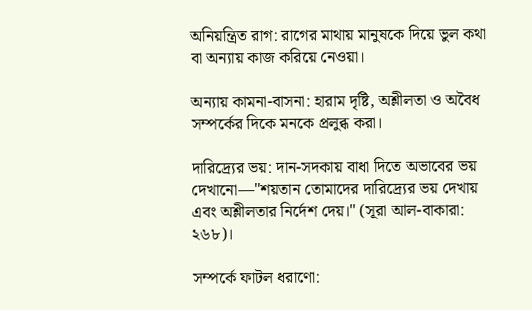অনিয়ন্ত্রিত রাগ: রাগের মাথায় মানুষকে দিয়ে ভুল কথা বা অন্যায় কাজ করিয়ে নেওয়া।

অন্যায় কামনা-বাসনা: হারাম দৃষ্টি, অশ্লীলতা ও অবৈধ সম্পর্কের দিকে মনকে প্রলুব্ধ করা।

দারিদ্র্যের ভয়: দান-সদকায় বাধা দিতে অভাবের ভয় দেখানো—"শয়তান তোমাদের দারিদ্র্যের ভয় দেখায় এবং অশ্লীলতার নির্দেশ দেয়।" (সূরা আল-বাকারা: ২৬৮)।

সম্পর্কে ফাটল ধরাণো: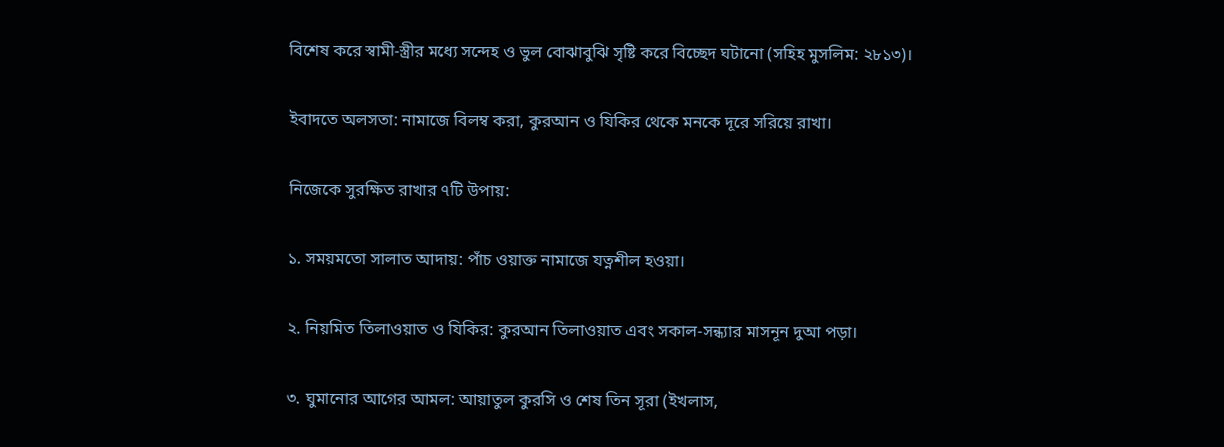বিশেষ করে স্বামী-স্ত্রীর মধ্যে সন্দেহ ও ভুল বোঝাবুঝি সৃষ্টি করে বিচ্ছেদ ঘটানো (সহিহ মুসলিম: ২৮১৩)।

ইবাদতে অলসতা: নামাজে বিলম্ব করা, কুরআন ও যিকির থেকে মনকে দূরে সরিয়ে রাখা।

নিজেকে সুরক্ষিত রাখার ৭টি উপায়:

১. সময়মতো সালাত আদায়: পাঁচ ওয়াক্ত নামাজে যত্নশীল হওয়া।

২. নিয়মিত তিলাওয়াত ও যিকির: কুরআন তিলাওয়াত এবং সকাল-সন্ধ্যার মাসনূন দুআ পড়া।

৩. ঘুমানোর আগের আমল: আয়াতুল কুরসি ও শেষ তিন সূরা (ইখলাস,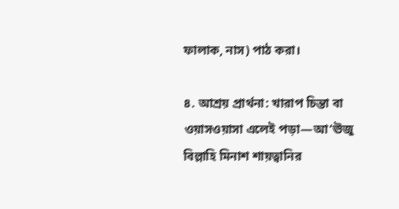ফালাক, নাস) পাঠ করা।

৪. আশ্রয় প্রার্থনা: খারাপ চিন্তা বা ওয়াসওয়াসা এলেই পড়া—আ‘ঊজু বিল্লাহি মিনাশ শায়ত্বানির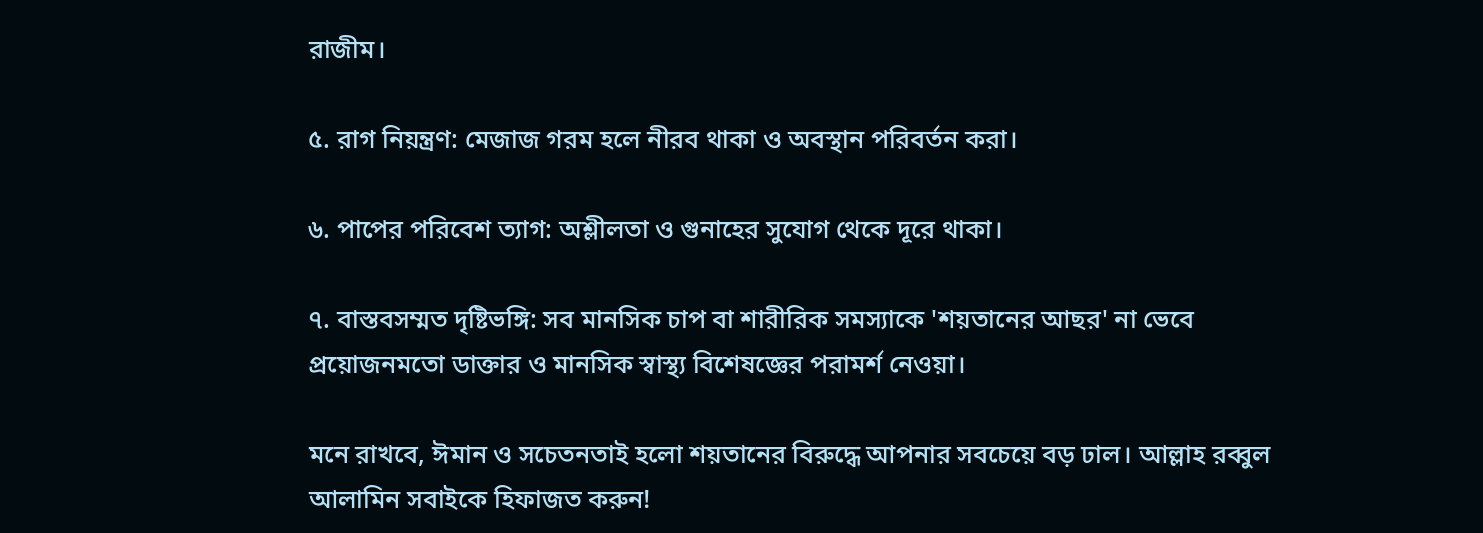রাজীম।

৫. রাগ নিয়ন্ত্রণ: মেজাজ গরম হলে নীরব থাকা ও অবস্থান পরিবর্তন করা।

৬. পাপের পরিবেশ ত্যাগ: অশ্লীলতা ও গুনাহের সুযোগ থেকে দূরে থাকা।

৭. বাস্তবসম্মত দৃষ্টিভঙ্গি: সব মানসিক চাপ বা শারীরিক সমস্যাকে 'শয়তানের আছর' না ভেবে প্রয়োজনমতো ডাক্তার ও মানসিক স্বাস্থ্য বিশেষজ্ঞের পরামর্শ নেওয়া।

মনে রাখবে, ঈমান ও সচেতনতাই হলো শয়তানের বিরুদ্ধে আপনার সবচেয়ে বড় ঢাল। আল্লাহ রব্বুল আলামিন সবাইকে হিফাজত করুন!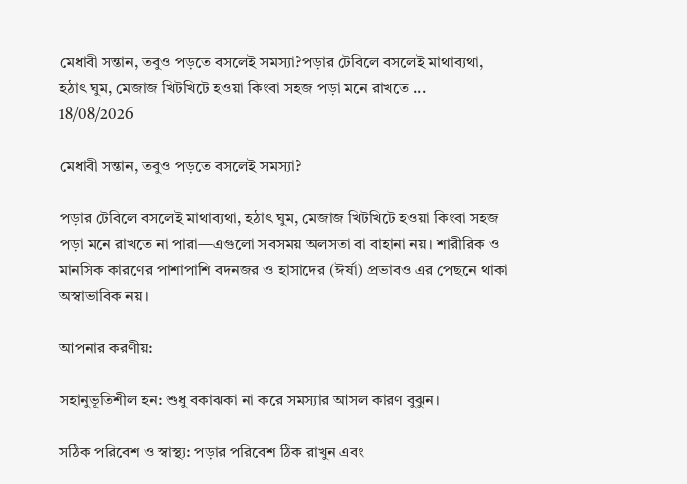মেধাবী সন্তান, তবুও পড়তে বসলেই সমস্যা?পড়ার টেবিলে বসলেই মাথাব্যথা, হঠাৎ ঘুম, মেজাজ খিটখিটে হওয়া কিংবা সহজ পড়া মনে রাখতে ...
18/08/2026

মেধাবী সন্তান, তবুও পড়তে বসলেই সমস্যা?

পড়ার টেবিলে বসলেই মাথাব্যথা, হঠাৎ ঘুম, মেজাজ খিটখিটে হওয়া কিংবা সহজ পড়া মনে রাখতে না পারা—এগুলো সবসময় অলসতা বা বাহানা নয়। শারীরিক ও মানসিক কারণের পাশাপাশি বদনজর ও হাসাদের (ঈর্ষা) প্রভাবও এর পেছনে থাকা অস্বাভাবিক নয়।

আপনার করণীয়:

সহানুভূতিশীল হন: শুধু বকাঝকা না করে সমস্যার আসল কারণ বুঝুন।

সঠিক পরিবেশ ও স্বাস্থ্য: পড়ার পরিবেশ ঠিক রাখুন এবং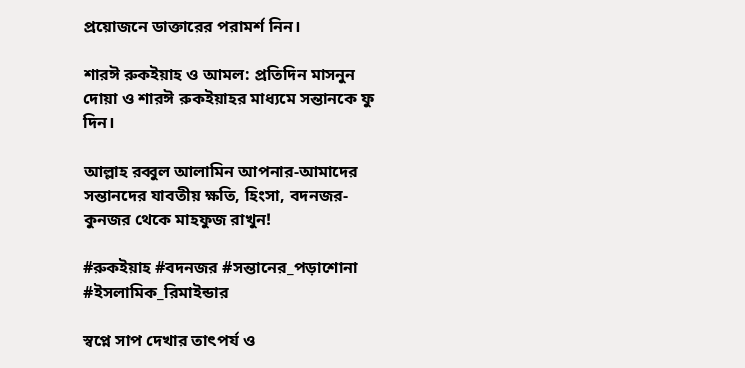প্রয়োজনে ডাক্তারের পরামর্শ নিন।

শারঈ রুকইয়াহ ও আমল: প্রতিদিন মাসনুন দোয়া ও শারঈ রুকইয়াহর মাধ্যমে সন্তানকে ফু দিন।

আল্লাহ রব্বুল আলামিন আপনার-আমাদের সন্তানদের যাবতীয় ক্ষতি, হিংসা, বদনজর-কুনজর থেকে মাহফুজ রাখুন!

#রুকইয়াহ #বদনজর #সন্তানের_পড়াশোনা #ইসলামিক_রিমাইন্ডার

স্বপ্নে সাপ দেখার তাৎপর্য ও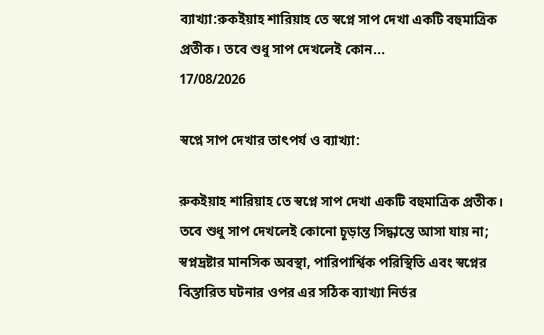ব্যাখ্যা:রুকইয়াহ শারিয়াহ তে স্বপ্নে সাপ দেখা একটি বহুমাত্রিক প্রতীক। তবে শুধু সাপ দেখলেই কোন...
17/08/2026

স্বপ্নে সাপ দেখার তাৎপর্য ও ব্যাখ্যা:

রুকইয়াহ শারিয়াহ তে স্বপ্নে সাপ দেখা একটি বহুমাত্রিক প্রতীক। তবে শুধু সাপ দেখলেই কোনো চূড়ান্ত সিদ্ধান্তে আসা যায় না; স্বপ্নদ্রষ্টার মানসিক অবস্থা, পারিপার্শ্বিক পরিস্থিতি এবং স্বপ্নের বিস্তারিত ঘটনার ওপর এর সঠিক ব্যাখ্যা নির্ভর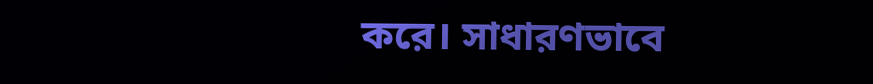করে। সাধারণভাবে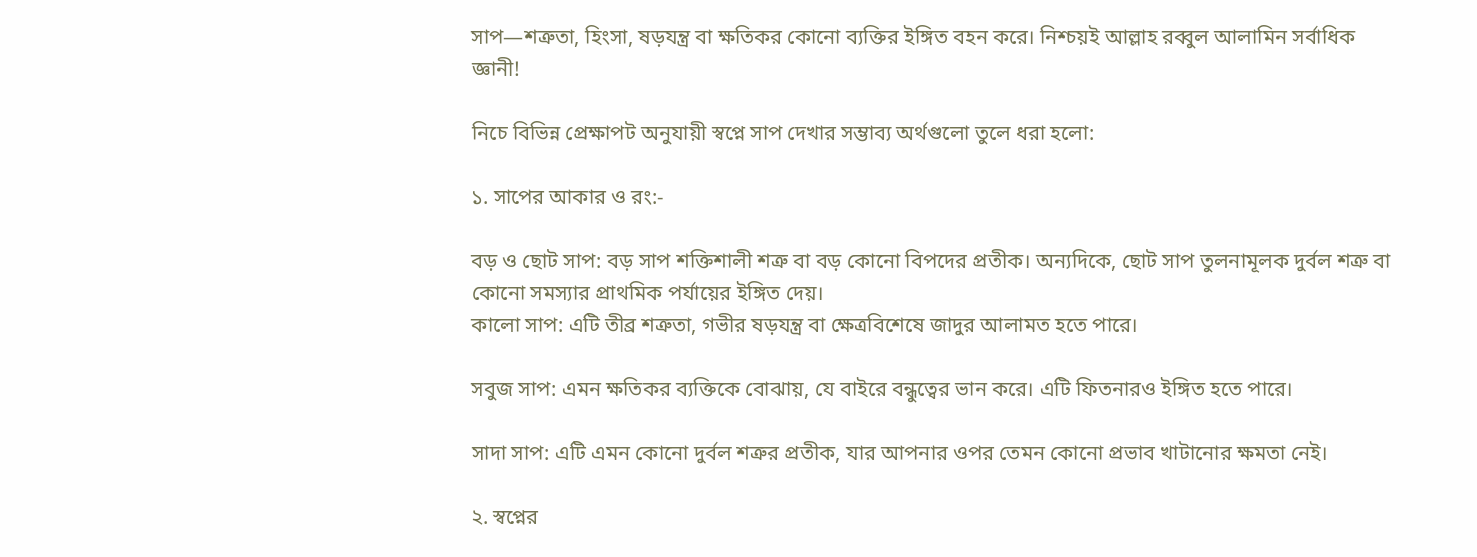সাপ—শত্রুতা, হিংসা, ষড়যন্ত্র বা ক্ষতিকর কোনো ব্যক্তির ইঙ্গিত বহন করে। নিশ্চয়ই আল্লাহ রব্বুল আলামিন সর্বাধিক জ্ঞানী!

নিচে বিভিন্ন প্রেক্ষাপট অনুযায়ী স্বপ্নে সাপ দেখার সম্ভাব্য অর্থগুলো তুলে ধরা হলো:

১. সাপের আকার ও রং:-

বড় ও ছোট সাপ: বড় সাপ শক্তিশালী শত্রু বা বড় কোনো বিপদের প্রতীক। অন্যদিকে, ছোট সাপ তুলনামূলক দুর্বল শত্রু বা কোনো সমস্যার প্রাথমিক পর্যায়ের ইঙ্গিত দেয়।
কালো সাপ: এটি তীব্র শত্রুতা, গভীর ষড়যন্ত্র বা ক্ষেত্রবিশেষে জাদুর আলামত হতে পারে।

সবুজ সাপ: এমন ক্ষতিকর ব্যক্তিকে বোঝায়, যে বাইরে বন্ধুত্বের ভান করে। এটি ফিতনারও ইঙ্গিত হতে পারে।

সাদা সাপ: এটি এমন কোনো দুর্বল শত্রুর প্রতীক, যার আপনার ওপর তেমন কোনো প্রভাব খাটানোর ক্ষমতা নেই।

২. স্বপ্নের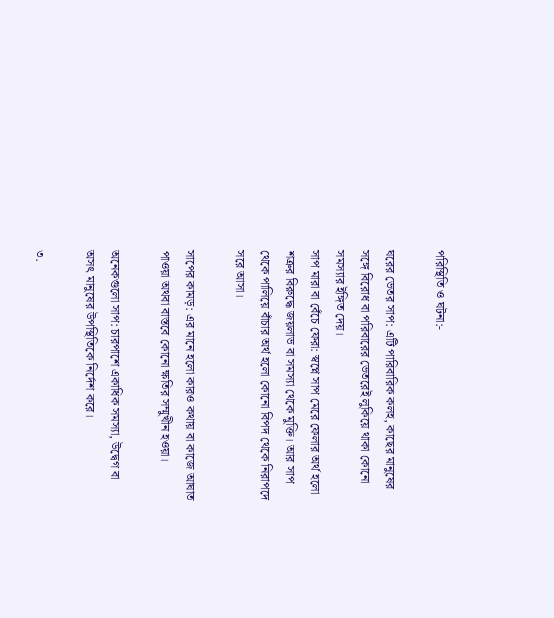পরিস্থিতি ও ঘটনা:-

ঘরের ভেতর সাপ: এটি পারিবারিক কলহ, কাছের মানুষের সঙ্গে বিরোধ বা পরিবারের ভেতরেই লুকিয়ে থাকা কোনো সমস্যার ইঙ্গিত দেয়।
সাপ মারা বা বেঁচে ফেরা: স্বপ্নে সাপ মেরে ফেলার অর্থ হলো শত্রুর বিরুদ্ধে জয়লাভ বা সমস্যা থেকে মুক্তি। আর সাপ থেকে পালিয়ে বাঁচার অর্থ হলো কোনো বিপদ থেকে নিরাপদে সরে আসা।

সাপের কামড়: এর মানে হলো কারও কথায় বা কাজে আঘাত পাওয়া অথবা বাস্তবে কোনো ক্ষতির সম্মুখীন হওয়া।

অনেকগুলো সাপ: চারপাশে একাধিক সমস্যা, উদ্বেগ বা অসৎ মানুষের উপস্থিতিকে নির্দেশ করে।

৩.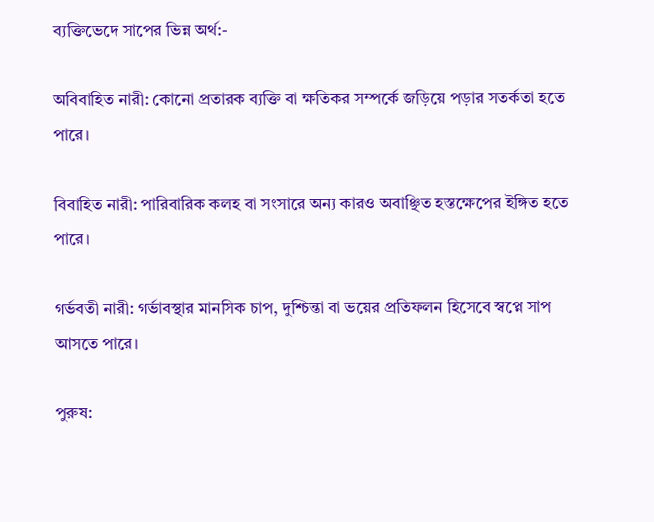ব্যক্তিভেদে সাপের ভিন্ন অর্থ:-

অবিবাহিত নারী: কোনো প্রতারক ব্যক্তি বা ক্ষতিকর সম্পর্কে জড়িয়ে পড়ার সতর্কতা হতে পারে।

বিবাহিত নারী: পারিবারিক কলহ বা সংসারে অন্য কারও অবাঞ্ছিত হস্তক্ষেপের ইঙ্গিত হতে পারে।

গর্ভবতী নারী: গর্ভাবস্থার মানসিক চাপ, দুশ্চিন্তা বা ভয়ের প্রতিফলন হিসেবে স্বপ্নে সাপ আসতে পারে।

পুরুষ: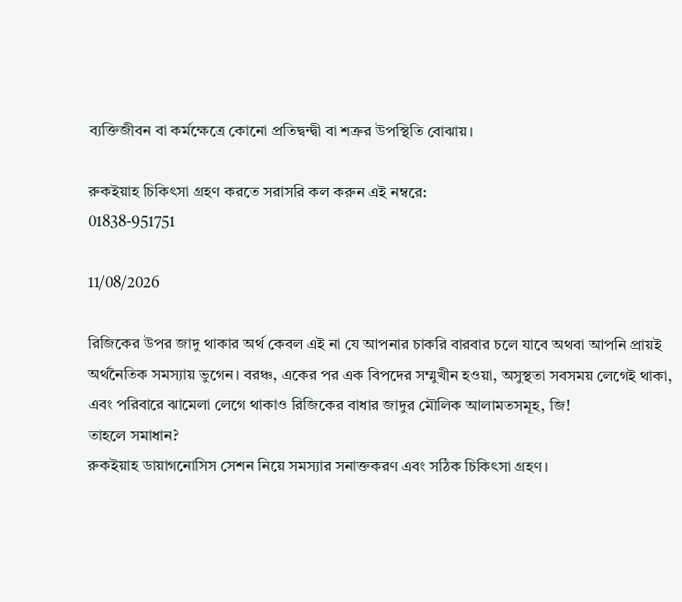ব্যক্তিজীবন বা কর্মক্ষেত্রে কোনো প্রতিদ্বন্দ্বী বা শত্রুর উপস্থিতি বোঝায়।

রুকইয়াহ চিকিৎসা গ্রহণ করতে সরাসরি কল করুন এই নম্বরে:
01838-951751

11/08/2026

রিজিকের উপর জাদু থাকার অর্থ কেবল এই না যে আপনার চাকরি বারবার চলে যাবে অথবা আপনি প্রায়ই অর্থনৈতিক সমস্যায় ভুগেন। বরঞ্চ, একের পর এক বিপদের সম্মুখীন হওয়া, অসুস্থতা সবসময় লেগেই থাকা, এবং পরিবারে ঝামেলা লেগে থাকাও রিজিকের বাধার জাদুর মৌলিক আলামতসমূহ, জি!
তাহলে সমাধান?
রুকইয়াহ ডায়াগনোসিস সেশন নিয়ে সমস্যার সনাক্তকরণ এবং সঠিক চিকিৎসা গ্রহণ।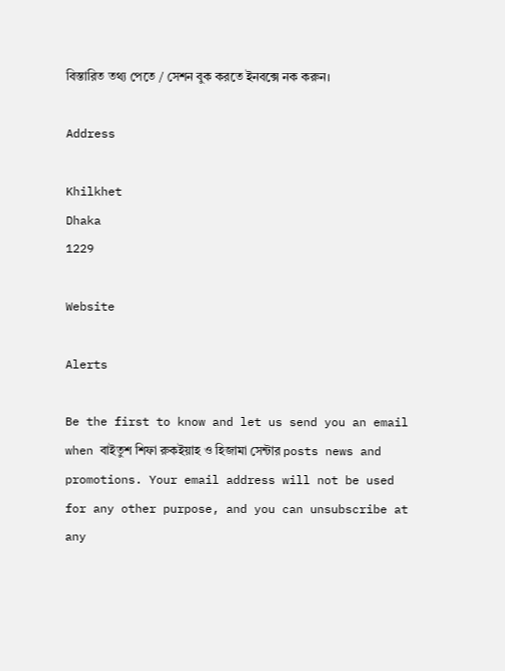বিস্তারিত তথ্য পেতে / সেশন বুক করতে ইনবক্সে নক করুন।

Address

Khilkhet
Dhaka
1229

Website

Alerts

Be the first to know and let us send you an email when বাইতুশ শিফা রুকইয়াহ ও হিজামা সেন্টার posts news and promotions. Your email address will not be used for any other purpose, and you can unsubscribe at any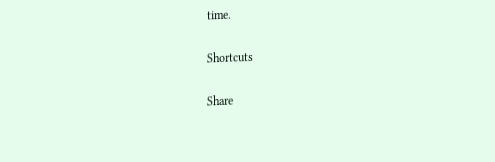time.

Shortcuts

Share